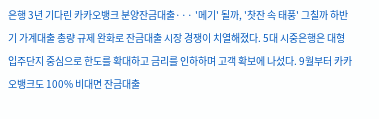은행 3년 기다린 카카오뱅크 분양잔금대출··· '메기' 될까, '찻잔 속 태풍' 그칠까 하반기 가계대출 총량 규제 완화로 잔금대출 시장 경쟁이 치열해졌다. 5대 시중은행은 대형 입주단지 중심으로 한도를 확대하고 금리를 인하하며 고객 확보에 나섰다. 9월부터 카카오뱅크도 100% 비대면 잔금대출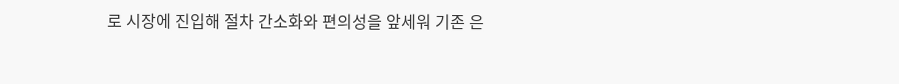로 시장에 진입해 절차 간소화와 편의성을 앞세워 기존 은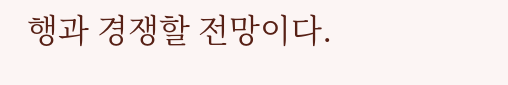행과 경쟁할 전망이다.